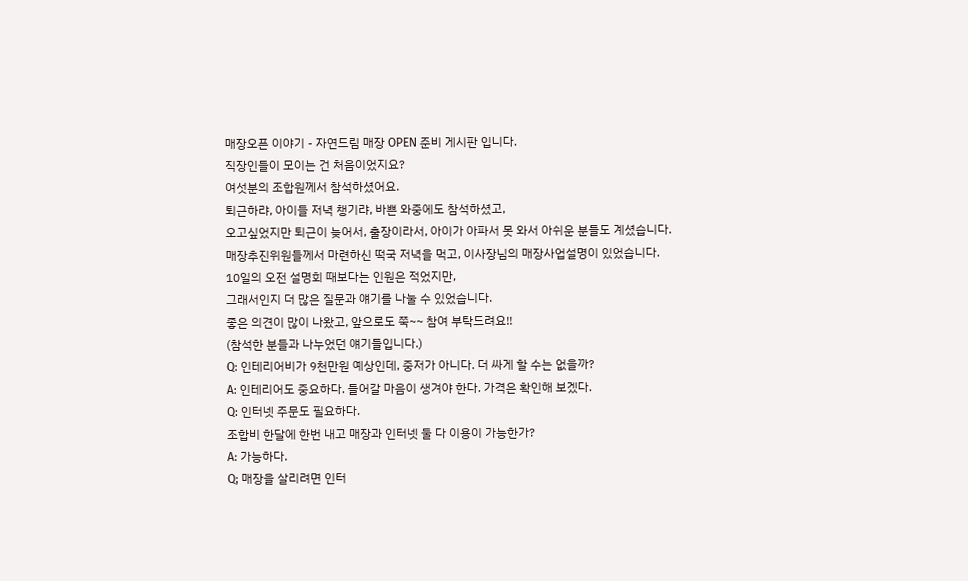매장오픈 이야기 - 자연드림 매장 OPEN 준비 게시판 입니다.
직장인들이 모이는 건 처음이었지요?
여섯분의 조합원께서 참석하셨어요.
퇴근하랴, 아이들 저녁 챙기랴, 바쁜 와중에도 참석하셨고,
오고싶었지만 퇴근이 늦어서, 출장이라서, 아이가 아파서 못 와서 아쉬운 분들도 계셨습니다.
매장추진위원들께서 마련하신 떡국 저녁을 먹고, 이사장님의 매장사업설명이 있었습니다.
10일의 오전 설명회 때보다는 인원은 적었지만,
그래서인지 더 많은 질문과 얘기를 나눌 수 있었습니다.
좋은 의견이 많이 나왔고, 앞으로도 쭉~~ 참여 부탁드려요!!
(참석한 분들과 나누었던 얘기들입니다.)
Q: 인테리어비가 9천만원 예상인데, 중저가 아니다. 더 싸게 할 수는 없을까?
A: 인테리어도 중요하다. 들어갈 마음이 생겨야 한다. 가격은 확인해 보겠다.
Q: 인터넷 주문도 필요하다.
조합비 한달에 한번 내고 매장과 인터넷 둘 다 이용이 가능한가?
A: 가능하다.
Q; 매장을 살리려면 인터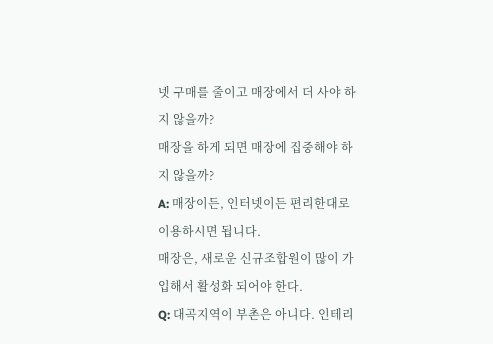넷 구매를 줄이고 매장에서 더 사야 하지 않을까?
매장을 하게 되면 매장에 집중해야 하지 않을까?
A: 매장이든, 인터넷이든 편리한대로 이용하시면 됩니다.
매장은, 새로운 신규조합원이 많이 가입해서 활성화 되어야 한다.
Q: 대곡지역이 부촌은 아니다. 인테리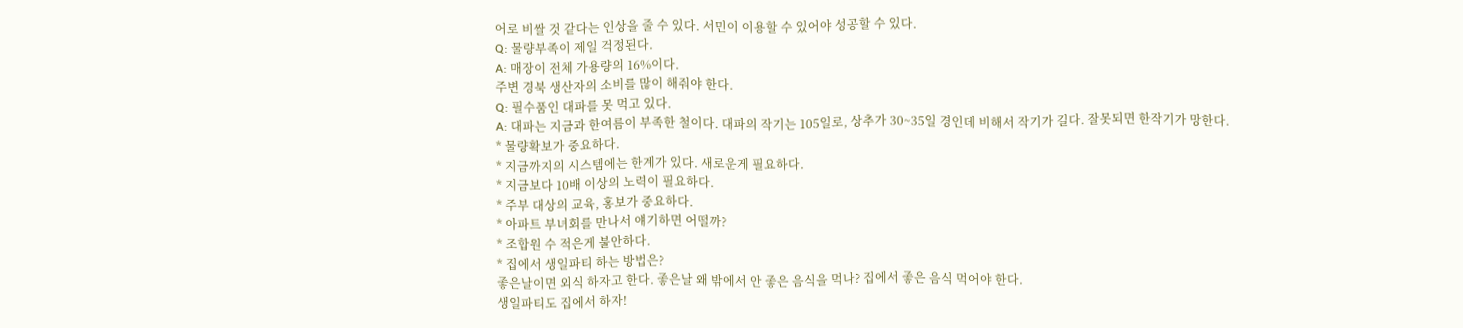어로 비쌀 것 같다는 인상을 줄 수 있다. 서민이 이용할 수 있어야 성공할 수 있다.
Q: 물량부족이 제일 걱정된다.
A: 매장이 전체 가용량의 16%이다.
주변 경북 생산자의 소비를 많이 해줘야 한다.
Q: 필수품인 대파를 못 먹고 있다.
A: 대파는 지금과 한여름이 부족한 철이다. 대파의 작기는 105일로, 상추가 30~35일 경인데 비해서 작기가 길다. 잘못되면 한작기가 망한다.
* 물량확보가 중요하다.
* 지금까지의 시스템에는 한계가 있다. 새로운게 필요하다.
* 지금보다 10배 이상의 노력이 필요하다.
* 주부 대상의 교육, 홍보가 중요하다.
* 아파트 부녀회를 만나서 얘기하면 어떨까?
* 조합원 수 적은게 불안하다.
* 집에서 생일파티 하는 방법은?
좋은날이면 외식 하자고 한다. 좋은날 왜 밖에서 안 좋은 음식을 먹나? 집에서 좋은 음식 먹어야 한다.
생일파티도 집에서 하자!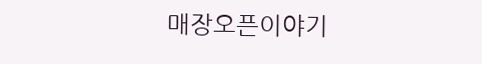매장오픈이야기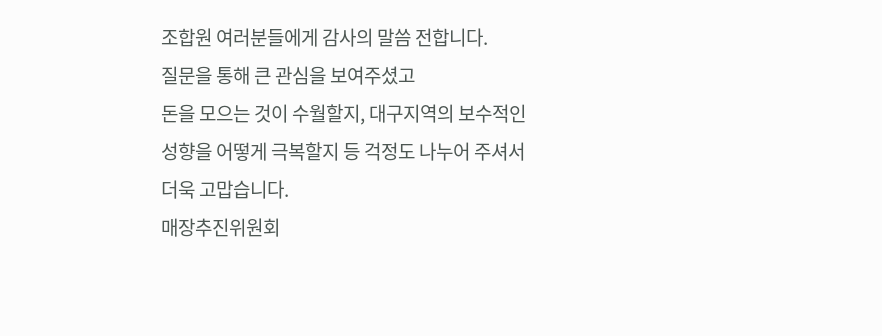조합원 여러분들에게 감사의 말씀 전합니다.
질문을 통해 큰 관심을 보여주셨고
돈을 모으는 것이 수월할지, 대구지역의 보수적인
성향을 어떻게 극복할지 등 걱정도 나누어 주셔서
더욱 고맙습니다.
매장추진위원회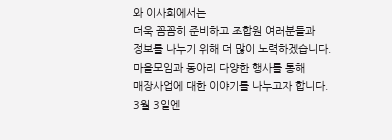와 이사회에서는
더욱 꼼꼼히 준비하고 조합원 여러분들과
정보를 나누기 위해 더 많이 노력하겠습니다.
마을모임과 동아리 다양한 행사를 통해
매장사업에 대한 이야기를 나누고자 합니다.
3월 3일엔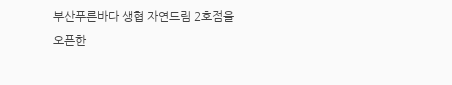부산푸른바다 생협 자연드림 2호점을
오픈한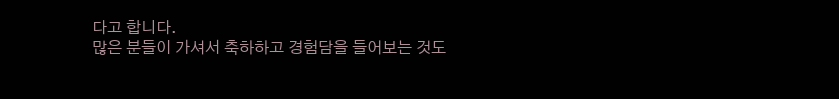다고 합니다.
많은 분들이 가셔서 축하하고 경험담을 들어보는 것도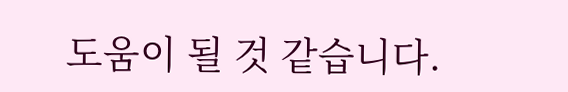도움이 될 것 같습니다.